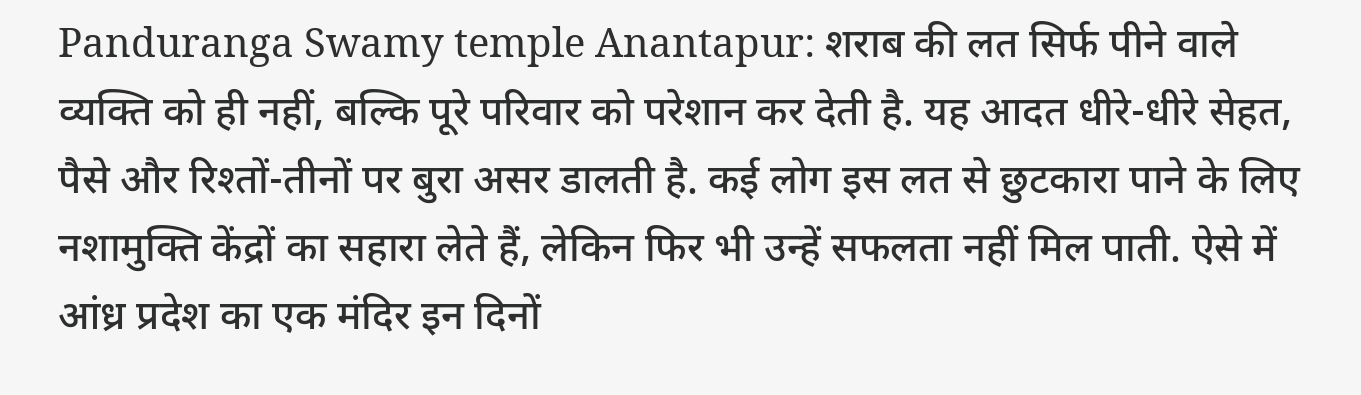Panduranga Swamy temple Anantapur: शराब की लत सिर्फ पीने वाले व्यक्ति को ही नहीं, बल्कि पूरे परिवार को परेशान कर देती है. यह आदत धीरे-धीरे सेहत, पैसे और रिश्तों-तीनों पर बुरा असर डालती है. कई लोग इस लत से छुटकारा पाने के लिए नशामुक्ति केंद्रों का सहारा लेते हैं, लेकिन फिर भी उन्हें सफलता नहीं मिल पाती. ऐसे में आंध्र प्रदेश का एक मंदिर इन दिनों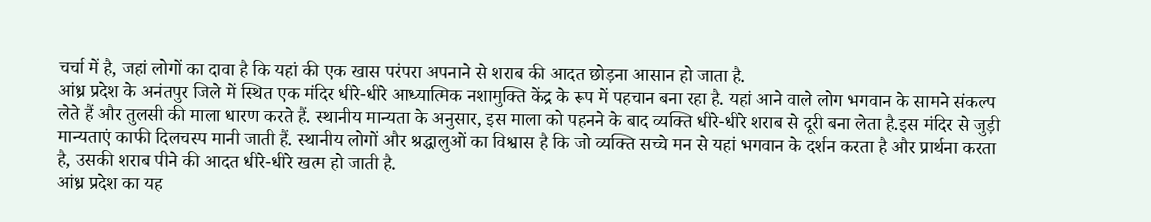चर्चा में है, जहां लोगों का दावा है कि यहां की एक खास परंपरा अपनाने से शराब की आदत छोड़ना आसान हो जाता है.
आंध्र प्रदेश के अनंतपुर जिले में स्थित एक मंदिर धीरे-धीरे आध्यात्मिक नशामुक्ति केंद्र के रूप में पहचान बना रहा है. यहां आने वाले लोग भगवान के सामने संकल्प लेते हैं और तुलसी की माला धारण करते हैं. स्थानीय मान्यता के अनुसार, इस माला को पहनने के बाद व्यक्ति धीरे-धीरे शराब से दूरी बना लेता है.इस मंदिर से जुड़ी मान्यताएं काफी दिलचस्प मानी जाती हैं. स्थानीय लोगों और श्रद्धालुओं का विश्वास है कि जो व्यक्ति सच्चे मन से यहां भगवान के दर्शन करता है और प्रार्थना करता है, उसकी शराब पीने की आदत धीरे-धीरे खत्म हो जाती है.
आंध्र प्रदेश का यह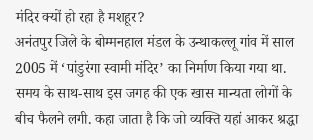मंदिर क्यों हो रहा है मशहूर?
अनंतपुर जिले के बोम्मनहाल मंडल के उन्थाकल्लू गांव में साल 2005 में ‘पांडुरंगा स्वामी मंदिर’ का निर्माण किया गया था. समय के साथ-साथ इस जगह की एक खास मान्यता लोगों के बीच फैलने लगी. कहा जाता है कि जो व्यक्ति यहां आकर श्रद्धा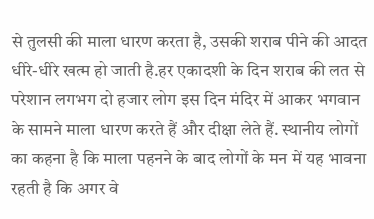से तुलसी की माला धारण करता है, उसकी शराब पीने की आदत धीरे-धीरे खत्म हो जाती है.हर एकादशी के दिन शराब की लत से परेशान लगभग दो हजार लोग इस दिन मंदिर में आकर भगवान के सामने माला धारण करते हैं और दीक्षा लेते हैं. स्थानीय लोगों का कहना है कि माला पहनने के बाद लोगों के मन में यह भावना रहती है कि अगर वे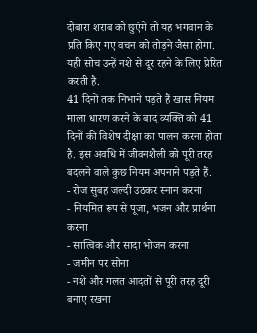दोबारा शराब को छुएंगे तो यह भगवान के प्रति किए गए वचन को तोड़ने जैसा होगा. यही सोच उन्हें नशे से दूर रहने के लिए प्रेरित करती है.
41 दिनों तक निभाने पड़ते हैं खास नियम
माला धारण करने के बाद व्यक्ति को 41 दिनों की विशेष दीक्षा का पालन करना होता है. इस अवधि में जीवनशैली को पूरी तरह बदलने वाले कुछ नियम अपनाने पड़ते हैं.
- रोज सुबह जल्दी उठकर स्नान करना
- नियमित रूप से पूजा, भजन और प्रार्थना करना
- सात्विक और सादा भोजन करना
- जमीन पर सोना
- नशे और गलत आदतों से पूरी तरह दूरी बनाए रखना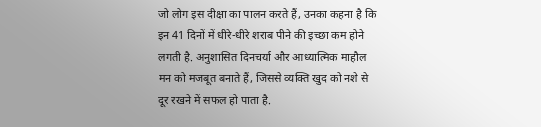जो लोग इस दीक्षा का पालन करते हैं, उनका कहना है कि इन 41 दिनों में धीरे-धीरे शराब पीने की इच्छा कम होने लगती है. अनुशासित दिनचर्या और आध्यात्मिक माहौल मन को मजबूत बनाते हैं, जिससे व्यक्ति खुद को नशे से दूर रखने में सफल हो पाता है.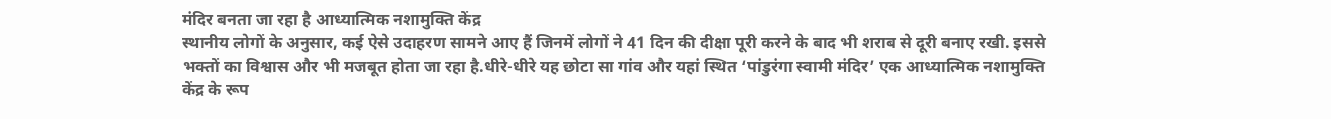मंदिर बनता जा रहा है आध्यात्मिक नशामुक्ति केंद्र
स्थानीय लोगों के अनुसार, कई ऐसे उदाहरण सामने आए हैं जिनमें लोगों ने 41 दिन की दीक्षा पूरी करने के बाद भी शराब से दूरी बनाए रखी. इससे भक्तों का विश्वास और भी मजबूत होता जा रहा है.धीरे-धीरे यह छोटा सा गांव और यहां स्थित ‘पांडुरंगा स्वामी मंदिर’ एक आध्यात्मिक नशामुक्ति केंद्र के रूप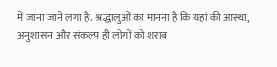में जाना जाने लगा है. श्रद्धालुओं का मानना है कि यहां की आस्था, अनुशासन और संकल्प ही लोगों को शराब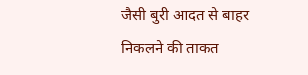जैसी बुरी आदत से बाहर निकलने की ताकत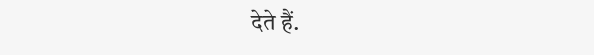देते हैं.